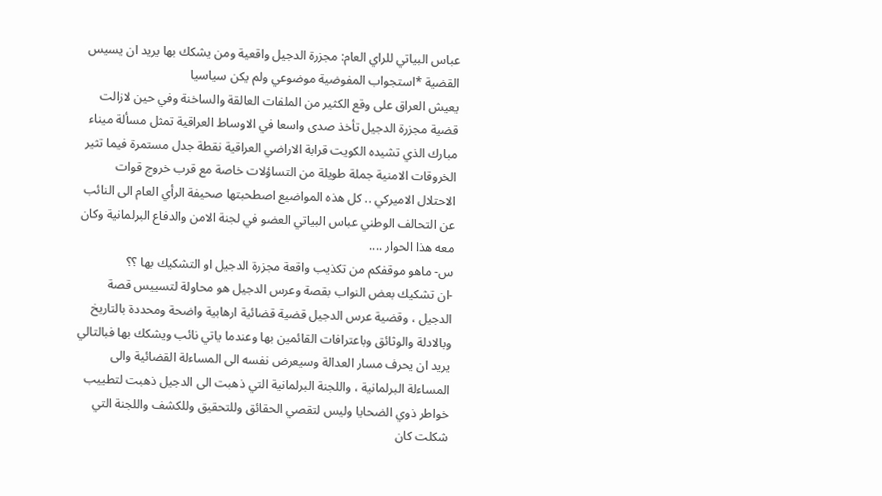عباس البياتي للراي العام: مجزرة الدجيل واقعية ومن يشكك بها يريد ان يسيس القضية *استجواب المفوضية موضوعي ولم يكن سياسيا
يعيش العراق على وقع الكثير من الملفات العالقة والساخنة وفي حين لازالت قضية مجزرة الدجيل تأخذ صدى واسعا في الاوساط العراقية تمثل مسألة ميناء مبارك الذي تشيده الكويت قرابة الاراضي العراقية نقطة جدل مستمرة فيما تثير الخروقات الامنية جملة طويلة من التساؤلات خاصة مع قرب خروج قوات الاحتلال الاميركي .. كل هذه المواضيع اصطحبتها صحيفة الرأي العام الى النائب عن التحالف الوطني عباس البياتي العضو في لجنة الامن والدفاع البرلمانية وكان معه هذا الحوار ....
س- ماهو موقفكم من تكذيب واقعة مجزرة الدجيل او التشكيك بها ؟؟
-ان تشكيك بعض النواب بقصة وعرس الدجيل هو محاولة لتسييس قصة الدجيل ، وقضية عرس الدجيل قضية قضائية ارهابية واضحة ومحددة بالتاريخ وبالادلة والوثائق وباعترافات القائمين بها وعندما ياتي نائب ويشكك بها فبالتالي يريد ان يحرف مسار العدالة وسيعرض نفسه الى المساءلة القضائية والى المساءلة البرلمانية ، واللجنة البرلمانية التي ذهبت الى الدجيل ذهبت لتطييب خواطر ذوي الضحايا وليس لتقصي الحقائق وللتحقيق وللكشف واللجنة التي شكلت كان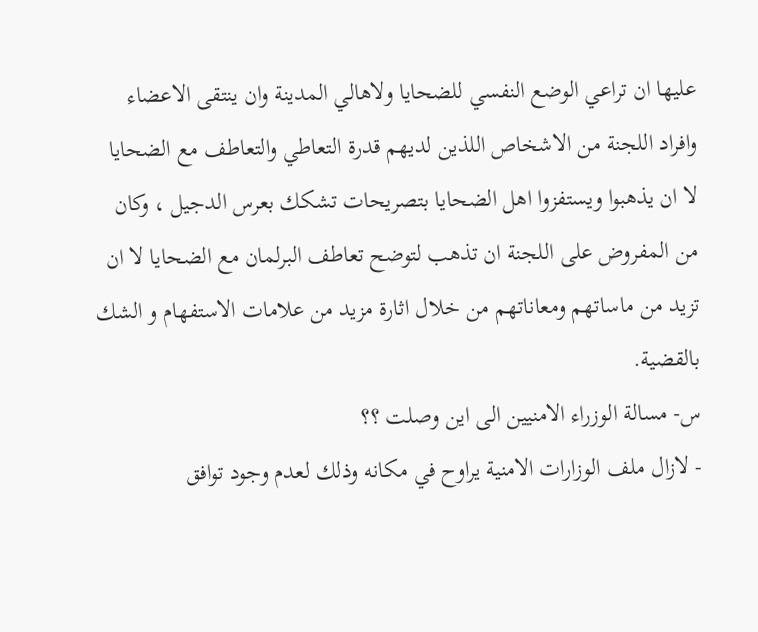عليها ان تراعي الوضع النفسي للضحايا ولاهالي المدينة وان ينتقى الاعضاء وافراد اللجنة من الاشخاص اللذين لديهم قدرة التعاطي والتعاطف مع الضحايا لا ان يذهبوا ويستفزوا اهل الضحايا بتصريحات تشكك بعرس الدجيل ، وكان من المفروض على اللجنة ان تذهب لتوضح تعاطف البرلمان مع الضحايا لا ان تزيد من ماساتهم ومعاناتهم من خلال اثارة مزيد من علامات الاستفهام و الشك بالقضية.
س- مسالة الوزراء الامنيين الى اين وصلت ؟؟
- لازال ملف الوزارات الامنية يراوح في مكانه وذلك لعدم وجود توافق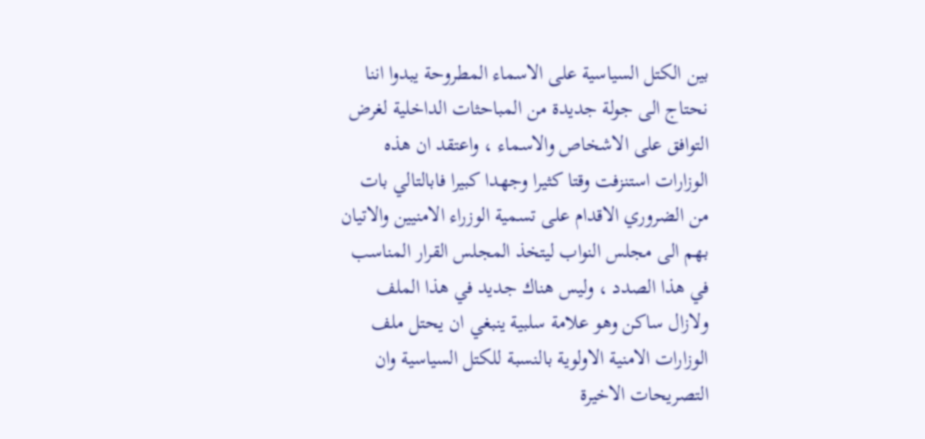بين الكتل السياسية على الاسماء المطروحة يبدوا اننا نحتاج الى جولة جديدة من المباحثات الداخلية لغرض التوافق على الاشخاص والاسماء ، واعتقد ان هذه الوزارات استنزفت وقتا كثيرا وجهدا كبيرا فابالتالي بات من الضروري الاقدام على تسمية الوزراء الامنيين والاتيان بهم الى مجلس النواب ليتخذ المجلس القرار المناسب في هذا الصدد ، وليس هناك جديد في هذا الملف ولازال ساكن وهو علامة سلبية ينبغي ان يحتل ملف الوزارات الامنية الاولوية بالنسبة للكتل السياسية وان التصريحات الاخيرة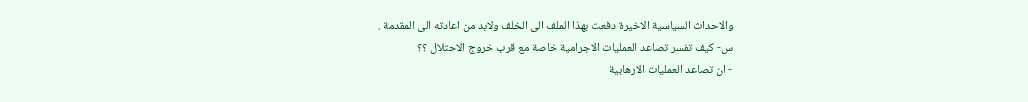والاحداث السياسية الاخيرة دفعت بهذا الملف الى الخلف ولابد من اعادته الى المقدمة .
س- كيف تفسر تصاعد العمليات الاجرامية خاصة مع قرب خروج الاحتلال ؟؟
- ان تصاعد العمليات الارهابية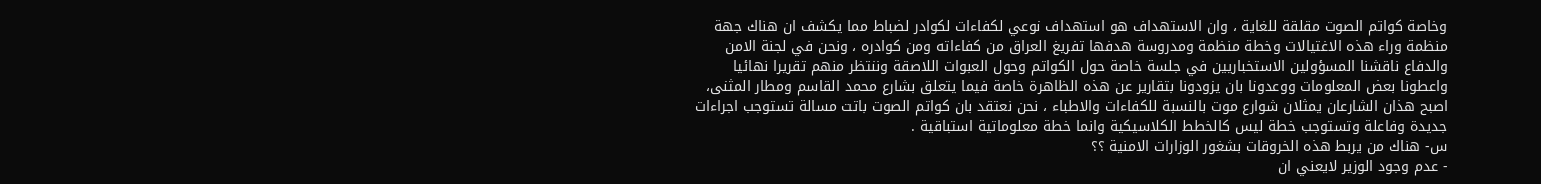وخاصة كواتم الصوت مقلقة للغاية ، وان الاستهداف هو استهداف نوعي لكفاءات لكوادر لضباط مما يكشف ان هناك جهة منظمة وراء هذه الاغتيالات وخطة منظمة ومدروسة هدفها تفريغ العراق من كفاءاته ومن كوادره ، ونحن في لجنة الامن والدفاع ناقشنا المسؤولين الاستخباريين في جلسة خاصة حول الكواتم وحول العبوات اللاصقة وننتظر منهم تقريرا نهائيا واعطونا بعض المعلومات ووعدونا بان يزودونا بتقارير عن هذه الظاهرة خاصة فيما يتعلق بشارع محمد القاسم ومطار المثنى، اصبح هذان الشارعان يمثلان شوارع موت بالنسبة للكفاءات والاطباء ، نحن نعتقد بان كواتم الصوت باتت مسالة تستوجب اجراءات جديدة وفاعلة وتستوجب خطة ليس كالخطط الكلاسيكية وانما خطة معلوماتية استباقية .
س- هناك من يربط هذه الخروقات بشغور الوزارات الامنية ؟؟
- عدم وجود الوزير لايعني ان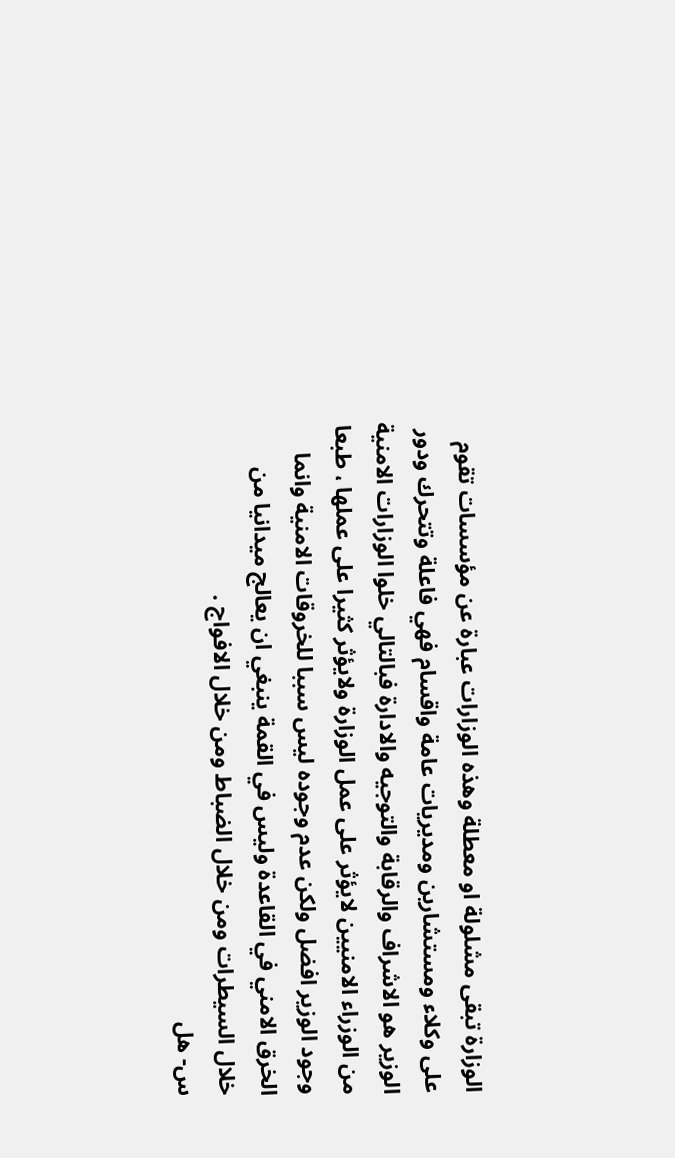الوزارة تبقى مشلولة او معطلة وهذه الوزارات عبارة عن مؤسسات تقوم على وكلاء ومستشارين ومديريات عامة واقسام فهي فاعلة وتتحرك ودور الوزير هو الاشراف والرقابة والتوجيه والادارة فبالتالي خلوا الوزارات الامنية من الوزراء الامنيين لايؤثر على عمل الوزارة ولايؤثر كثيرا على عملها ، طبعا وجود الوزير افضل ولكن عدم وجوده ليس سببا للخروقات الامنية وانما الخرق الامني في القاعدة وليس في القمة ينبغي ان يعالج ميدانيا من خلال السيطرات ومن خلال الضباط ومن خلال الافواج .
س- هل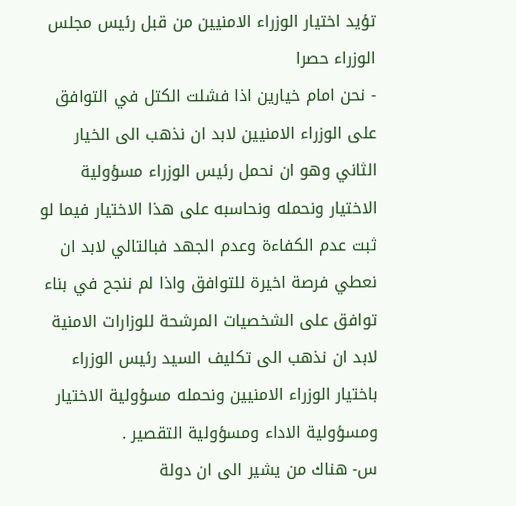تؤيد اختيار الوزراء الامنيين من قبل رئيس مجلس الوزراء حصرا
- نحن امام خيارين اذا فشلت الكتل في التوافق على الوزراء الامنيين لابد ان نذهب الى الخيار الثاني وهو ان نحمل رئيس الوزراء مسؤولية الاختيار ونحمله ونحاسبه على هذا الاختيار فيما لو ثبت عدم الكفاءة وعدم الجهد فبالتالي لابد ان نعطي فرصة اخيرة للتوافق واذا لم ننجح في بناء توافق على الشخصيات المرشحة للوزارات الامنية لابد ان نذهب الى تكليف السيد رئيس الوزراء باختيار الوزراء الامنيين ونحمله مسؤولية الاختيار ومسؤولية الاداء ومسؤولية التقصير .
س- هناك من يشير الى ان دولة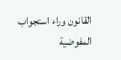القانون وراء استجواب المفوضية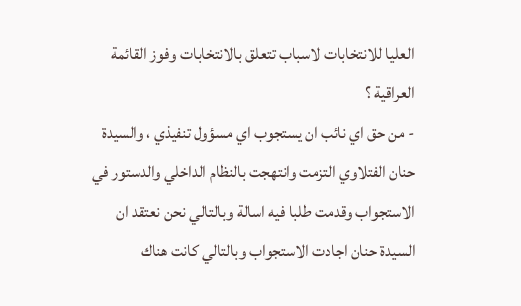العليا للانتخابات لاسباب تتعلق بالانتخابات وفوز القائمة العراقية ؟
- من حق اي نائب ان يستجوب اي مسؤول تنفيذي ، والسيدة حنان الفتلاوي التزمت وانتهجت بالنظام الداخلي والدستور في الاستجواب وقدمت طلبا فيه اسالة وبالتالي نحن نعتقد ان السيدة حنان اجادت الاستجواب وبالتالي كانت هناك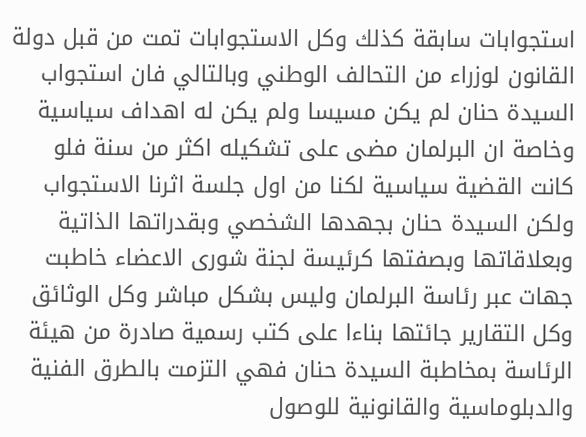استجوابات سابقة كذلك وكل الاستجوابات تمت من قبل دولة القانون لوزراء من التحالف الوطني وبالتالي فان استجواب السيدة حنان لم يكن مسيسا ولم يكن له اهداف سياسية وخاصة ان البرلمان مضى على تشكيله اكثر من سنة فلو كانت القضية سياسية لكنا من اول جلسة اثرنا الاستجواب ولكن السيدة حنان بجهدها الشخصي وبقدراتها الذاتية وبعلاقاتها وبصفتها كرئيسة لجنة شورى الاعضاء خاطبت جهات عبر رئاسة البرلمان وليس بشكل مباشر وكل الوثائق وكل التقارير جائتها بناءا على كتب رسمية صادرة من هيئة الرئاسة بمخاطبة السيدة حنان فهي التزمت بالطرق الفنية والدبلوماسية والقانونية للوصول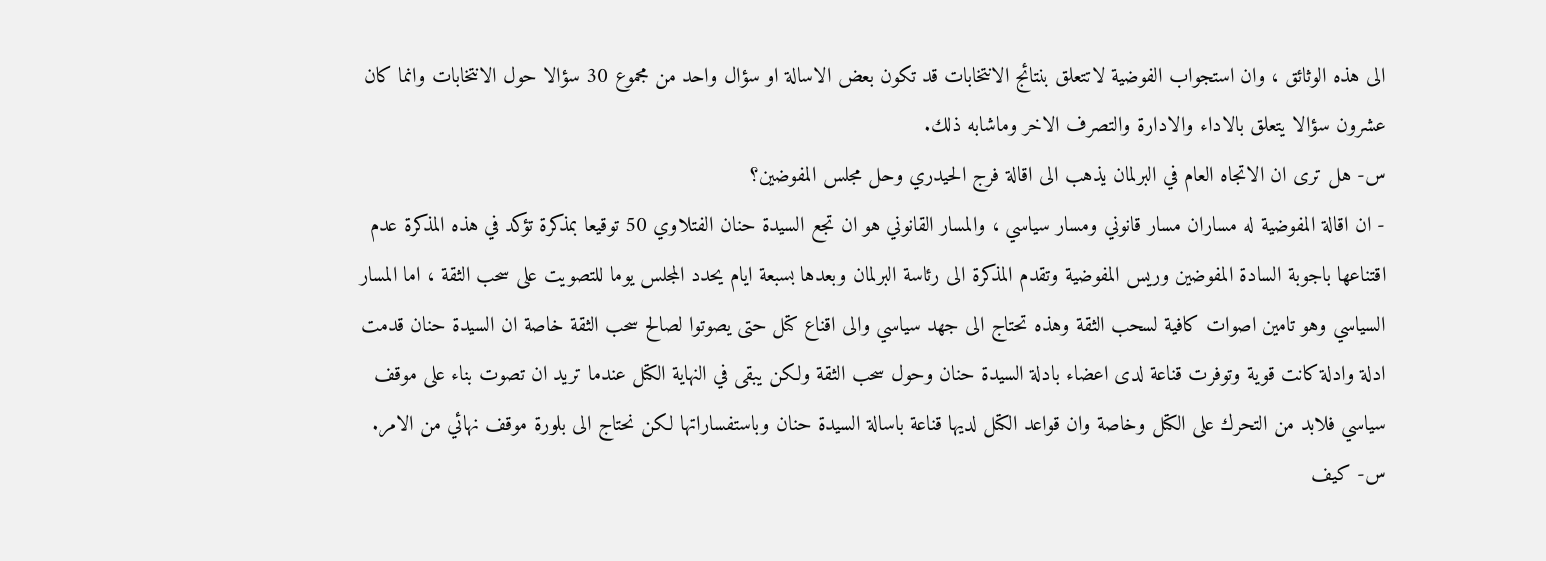الى هذه الوثائق ، وان استجواب الفوضية لاتتعلق بنتائج الانتخابات قد تكون بعض الاسالة او سؤال واحد من مجموع 30 سؤالا حول الانتخابات وانما كان عشرون سؤالا يتعلق بالاداء والادارة والتصرف الاخر وماشابه ذلك.
س- هل ترى ان الاتجاه العام في البرلمان يذهب الى اقالة فرج الحيدري وحل مجلس المفوضين؟
- ان اقالة المفوضية له مساران مسار قانوني ومسار سياسي ، والمسار القانوني هو ان تجع السيدة حنان الفتلاوي 50 توقيعا بمذكرة تؤكد في هذه المذكرة عدم اقتناعها باجوبة السادة المفوضين وريس المفوضية وتقدم المذكرة الى رئاسة البرلمان وبعدها بسبعة ايام يحدد المجلس يوما للتصويت على سحب الثقة ، اما المسار السياسي وهو تامين اصوات كافية لسحب الثقة وهذه تحتاج الى جهد سياسي والى اقناع كتل حتى يصوتوا لصالح سحب الثقة خاصة ان السيدة حنان قدمت ادلة وادلة كانت قوية وتوفرت قناعة لدى اعضاء بادلة السيدة حنان وحول سحب الثقة ولكن يبقى في النهاية الكتل عندما تريد ان تصوت بناء على موقف سياسي فلابد من التحرك على الكتل وخاصة وان قواعد الكتل لديها قناعة باسالة السيدة حنان وباستفساراتها لكن نحتاج الى بلورة موقف نهائي من الامر.
س- كيف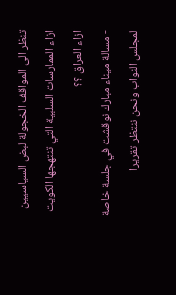تنظر الى المواقف الخجولة لبض السياسيين ازاء الممارسات السلبية التي تنتهجها الكويت ازاء العراق ؟؟
- مسالة ميناء مبارك نوقشت في جلسة خاصة لمجلس النواب ونحن ننتظر تقريرا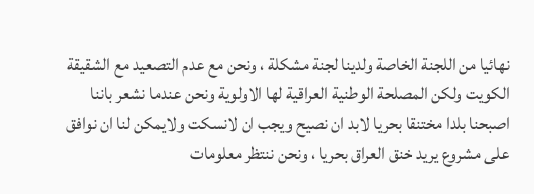نهائيا من اللجنة الخاصة ولدينا لجنة مشكلة ، ونحن مع عدم التصعيد مع الشقيقة الكويت ولكن المصلحة الوطنية العراقية لها الاولوية ونحن عندما نشعر باننا اصبحنا بلدا مختنقا بحريا لابد ان نصيح ويجب ان لانسكت ولايمكن لنا ان نوافق على مشروع يريد خنق العراق بحريا ، ونحن ننتظر معلومات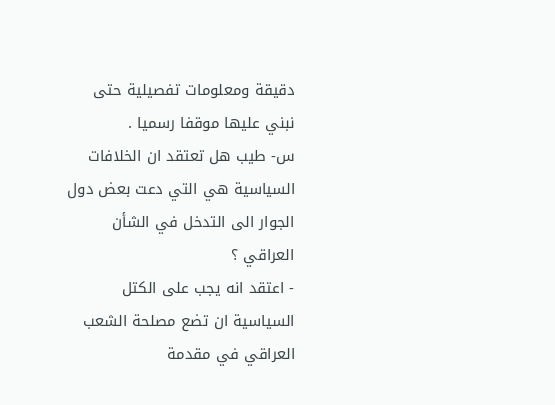دقيقة ومعلومات تفصيلية حتى نبني عليها موقفا رسميا .
س- طيب هل تعتقد ان الخلافات السياسية هي التي دعت بعض دول الجوار الى التدخل في الشأن العراقي ؟
- اعتقد انه يجب على الكتل السياسية ان تضع مصلحة الشعب العراقي في مقدمة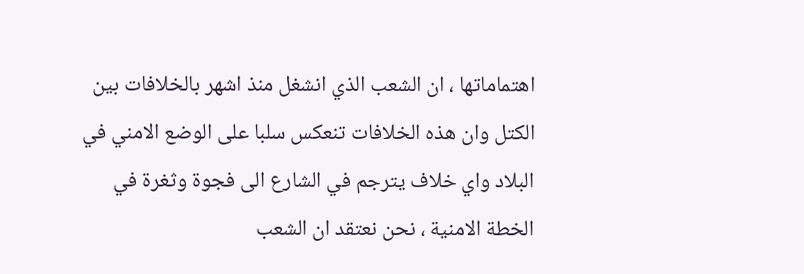اهتماماتها ، ان الشعب الذي انشغل منذ اشهر بالخلافات بين الكتل وان هذه الخلافات تنعكس سلبا على الوضع الامني في البلاد واي خلاف يترجم في الشارع الى فجوة وثغرة في الخطة الامنية ، نحن نعتقد ان الشعب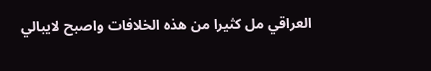العراقي مل كثيرا من هذه الخلافات واصبح لايبالي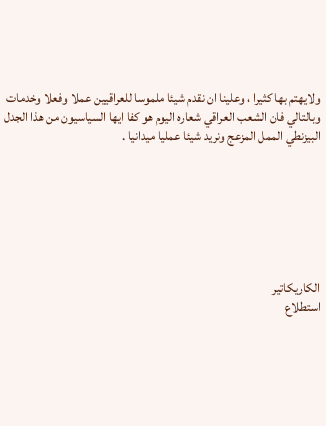ولايهتم بها كثيرا ، وعلينا ان نقدم شيئا ملموسا للعراقيين عملا وفعلا وخدمات وبالتالي فان الشعب العراقي شعاره اليوم هو كفا ايها السياسيون من هذا الجدل البيزنطي الممل المزعج ونريد شيئا عمليا ميدانيا .







الكاريكاتير
استطلاع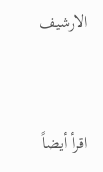الارشيف



اقرأ أيضاً